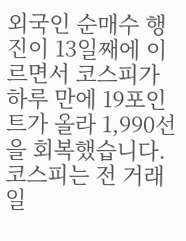외국인 순매수 행진이 13일째에 이르면서 코스피가 하루 만에 19포인트가 올라 1,990선을 회복했습니다.
코스피는 전 거래일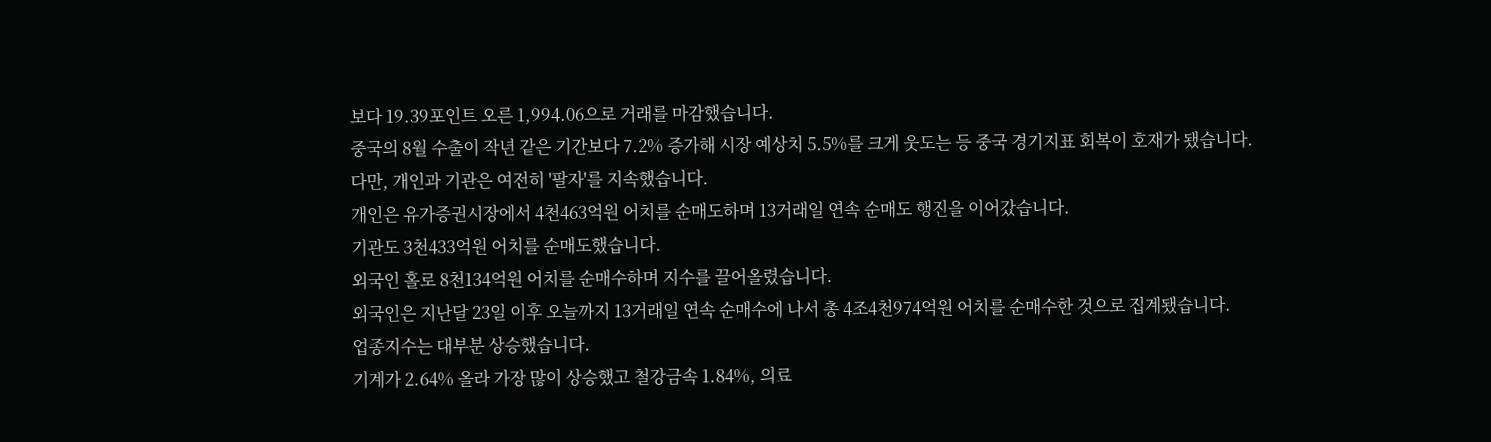보다 19.39포인트 오른 1,994.06으로 거래를 마감했습니다.
중국의 8월 수출이 작년 같은 기간보다 7.2% 증가해 시장 예상치 5.5%를 크게 웃도는 등 중국 경기지표 회복이 호재가 됐습니다.
다만, 개인과 기관은 여전히 '팔자'를 지속했습니다.
개인은 유가증권시장에서 4천463억원 어치를 순매도하며 13거래일 연속 순매도 행진을 이어갔습니다.
기관도 3천433억원 어치를 순매도했습니다.
외국인 홀로 8천134억원 어치를 순매수하며 지수를 끌어올렸습니다.
외국인은 지난달 23일 이후 오늘까지 13거래일 연속 순매수에 나서 총 4조4천974억원 어치를 순매수한 것으로 집계됐습니다.
업종지수는 대부분 상승했습니다.
기계가 2.64% 올라 가장 많이 상승했고 철강금속 1.84%, 의료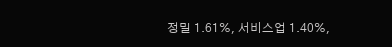정밀 1.61%, 서비스업 1.40%,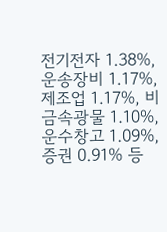전기전자 1.38%, 운송장비 1.17%, 제조업 1.17%, 비금속광물 1.10%, 운수창고 1.09%, 증권 0.91% 등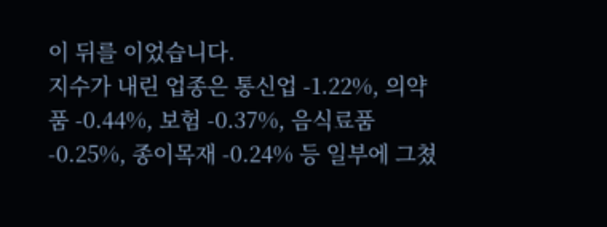이 뒤를 이었습니다.
지수가 내린 업종은 통신업 -1.22%, 의약품 -0.44%, 보험 -0.37%, 음식료품 -0.25%, 종이목재 -0.24% 등 일부에 그쳤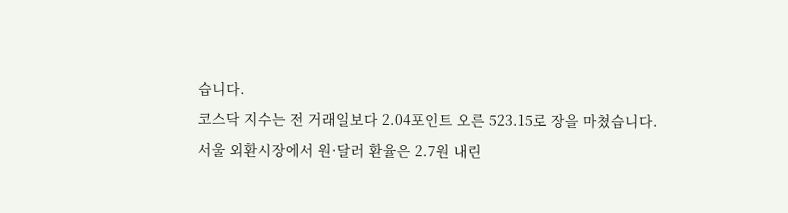습니다.
코스닥 지수는 전 거래일보다 2.04포인트 오른 523.15로 장을 마쳤습니다.
서울 외환시장에서 원·달러 환율은 2.7원 내린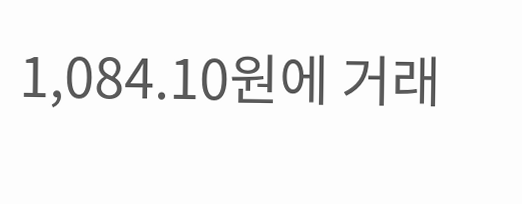1,084.10원에 거래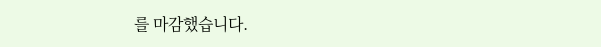를 마감했습니다.